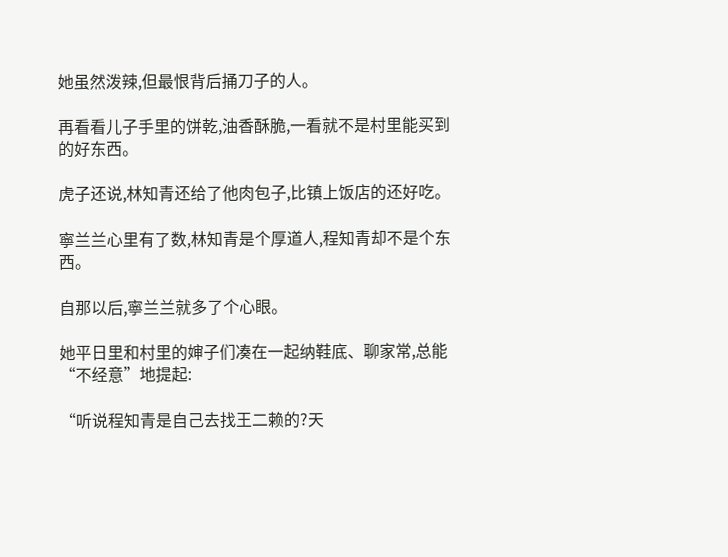她虽然泼辣,但最恨背后捅刀子的人。

再看看儿子手里的饼乾,油香酥脆,一看就不是村里能买到的好东西。

虎子还说,林知青还给了他肉包子,比镇上饭店的还好吃。

寧兰兰心里有了数,林知青是个厚道人,程知青却不是个东西。

自那以后,寧兰兰就多了个心眼。

她平日里和村里的婶子们凑在一起纳鞋底、聊家常,总能“不经意”地提起:

“听说程知青是自己去找王二赖的?天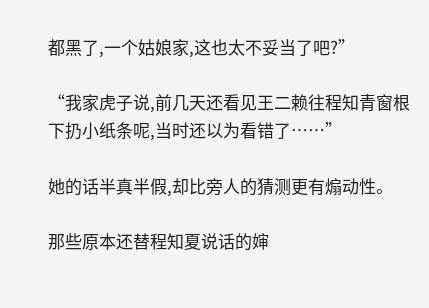都黑了,一个姑娘家,这也太不妥当了吧?”

“我家虎子说,前几天还看见王二赖往程知青窗根下扔小纸条呢,当时还以为看错了……”

她的话半真半假,却比旁人的猜测更有煽动性。

那些原本还替程知夏说话的婶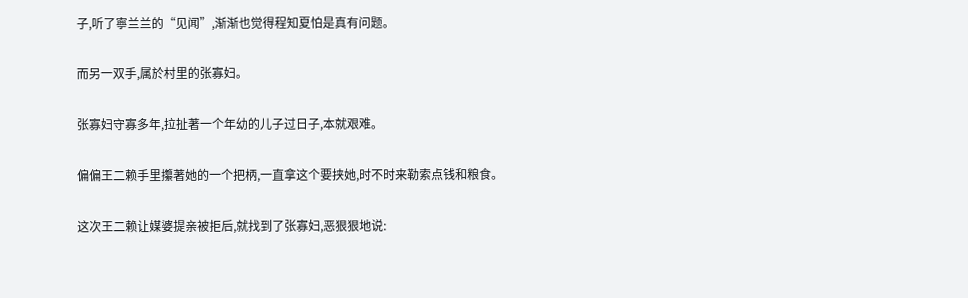子,听了寧兰兰的“见闻”,渐渐也觉得程知夏怕是真有问题。

而另一双手,属於村里的张寡妇。

张寡妇守寡多年,拉扯著一个年幼的儿子过日子,本就艰难。

偏偏王二赖手里攥著她的一个把柄,一直拿这个要挟她,时不时来勒索点钱和粮食。

这次王二赖让媒婆提亲被拒后,就找到了张寡妇,恶狠狠地说: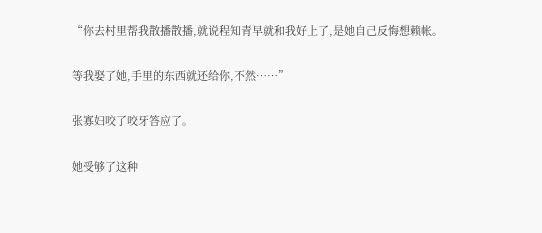“你去村里帮我散播散播,就说程知青早就和我好上了,是她自己反悔想赖帐。

等我娶了她,手里的东西就还给你,不然……”

张寡妇咬了咬牙答应了。

她受够了这种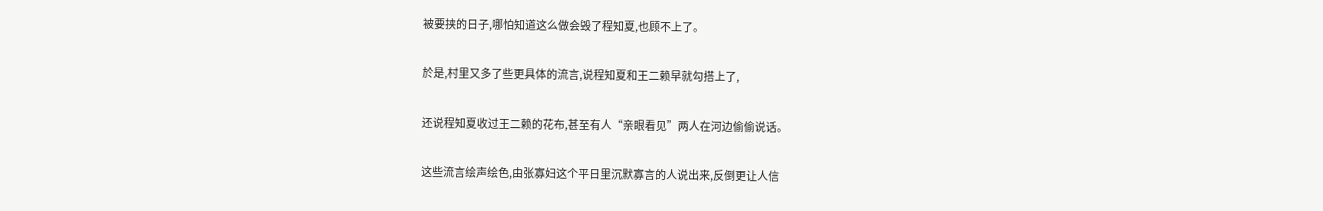被要挟的日子,哪怕知道这么做会毁了程知夏,也顾不上了。

於是,村里又多了些更具体的流言,说程知夏和王二赖早就勾搭上了,

还说程知夏收过王二赖的花布,甚至有人“亲眼看见”两人在河边偷偷说话。

这些流言绘声绘色,由张寡妇这个平日里沉默寡言的人说出来,反倒更让人信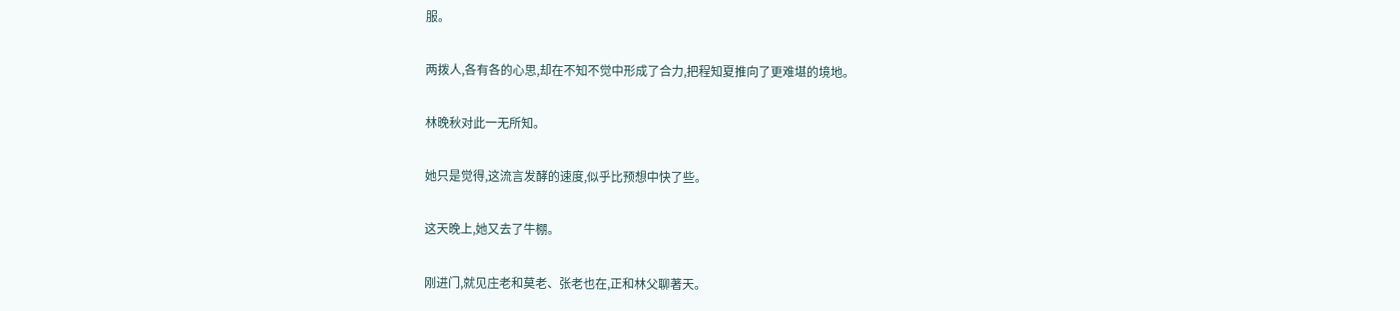服。

两拨人,各有各的心思,却在不知不觉中形成了合力,把程知夏推向了更难堪的境地。

林晚秋对此一无所知。

她只是觉得,这流言发酵的速度,似乎比预想中快了些。

这天晚上,她又去了牛棚。

刚进门,就见庄老和莫老、张老也在,正和林父聊著天。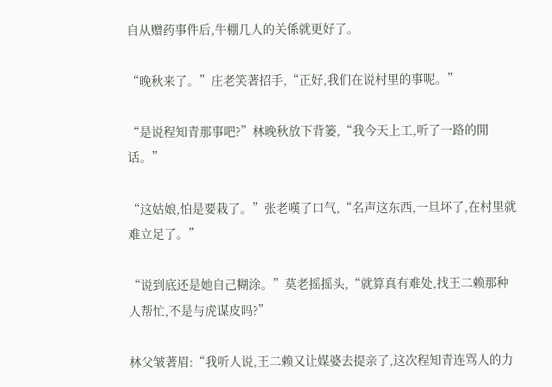自从赠药事件后,牛棚几人的关係就更好了。

“晚秋来了。”庄老笑著招手,“正好,我们在说村里的事呢。”

“是说程知青那事吧?”林晚秋放下背篓,“我今天上工,听了一路的閒话。”

“这姑娘,怕是要栽了。”张老嘆了口气,“名声这东西,一旦坏了,在村里就难立足了。”

“说到底还是她自己糊涂。”莫老摇摇头,“就算真有难处,找王二赖那种人帮忙,不是与虎谋皮吗?”

林父皱著眉:“我听人说,王二赖又让媒婆去提亲了,这次程知青连骂人的力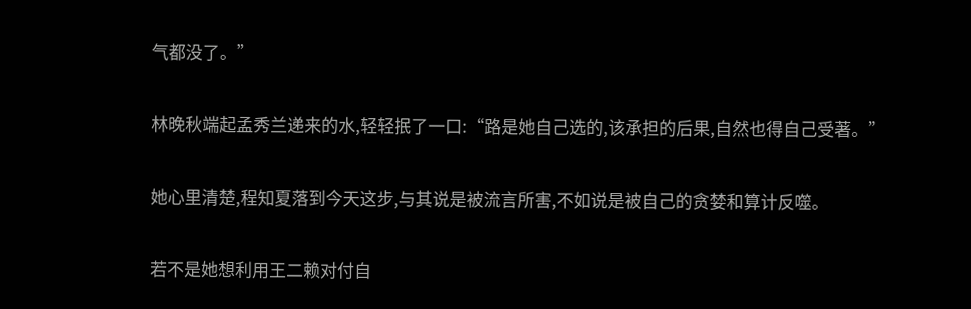气都没了。”

林晚秋端起孟秀兰递来的水,轻轻抿了一口:“路是她自己选的,该承担的后果,自然也得自己受著。”

她心里清楚,程知夏落到今天这步,与其说是被流言所害,不如说是被自己的贪婪和算计反噬。

若不是她想利用王二赖对付自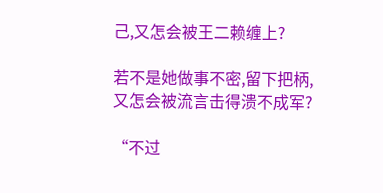己,又怎会被王二赖缠上?

若不是她做事不密,留下把柄,又怎会被流言击得溃不成军?

“不过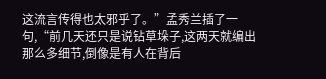这流言传得也太邪乎了。”孟秀兰插了一句,“前几天还只是说钻草垛子,这两天就编出那么多细节,倒像是有人在背后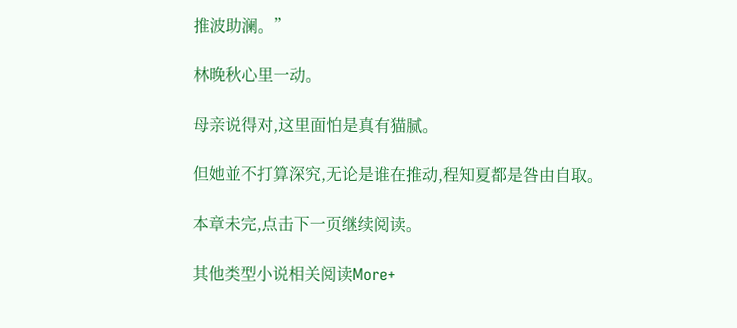推波助澜。”

林晚秋心里一动。

母亲说得对,这里面怕是真有猫腻。

但她並不打算深究,无论是谁在推动,程知夏都是咎由自取。

本章未完,点击下一页继续阅读。

其他类型小说相关阅读More+